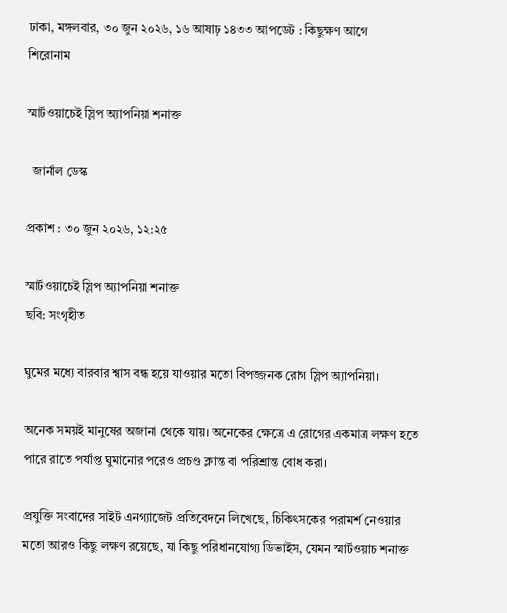ঢাকা, মঙ্গলবার, ৩০ জুন ২০২৬, ১৬ আষাঢ় ১৪৩৩ আপডেট : কিছুক্ষণ আগে
শিরোনাম

স্মার্টওয়াচেই স্লিপ অ্যাপনিয়া শনাক্ত

  জার্নাল ডেস্ক

প্রকাশ : ৩০ জুন ২০২৬, ১২:২৫

স্মার্টওয়াচেই স্লিপ অ্যাপনিয়া শনাক্ত
ছবি: সংগৃহীত

ঘুমের মধ্যে বারবার শ্বাস বন্ধ হয়ে যাওয়ার মতো বিপজ্জনক রোগ স্লিপ অ্যাপনিয়া।

অনেক সময়ই মানুষের অজানা থেকে যায়। অনেকের ক্ষেত্রে এ রোগের একমাত্র লক্ষণ হতে পারে রাতে পর্যাপ্ত ঘুমানোর পরেও প্রচণ্ড ক্লান্ত বা পরিশ্রান্ত বোধ করা।

প্রযুক্তি সংবাদের সাইট এনগ্যাজেট প্রতিবেদনে লিখেছে, চিকিৎসকের পরামর্শ নেওয়ার মতো আরও কিছু লক্ষণ রয়েছে, যা কিছু পরিধানযোগ্য ডিভাইস, যেমন স্মার্টওয়াচ শনাক্ত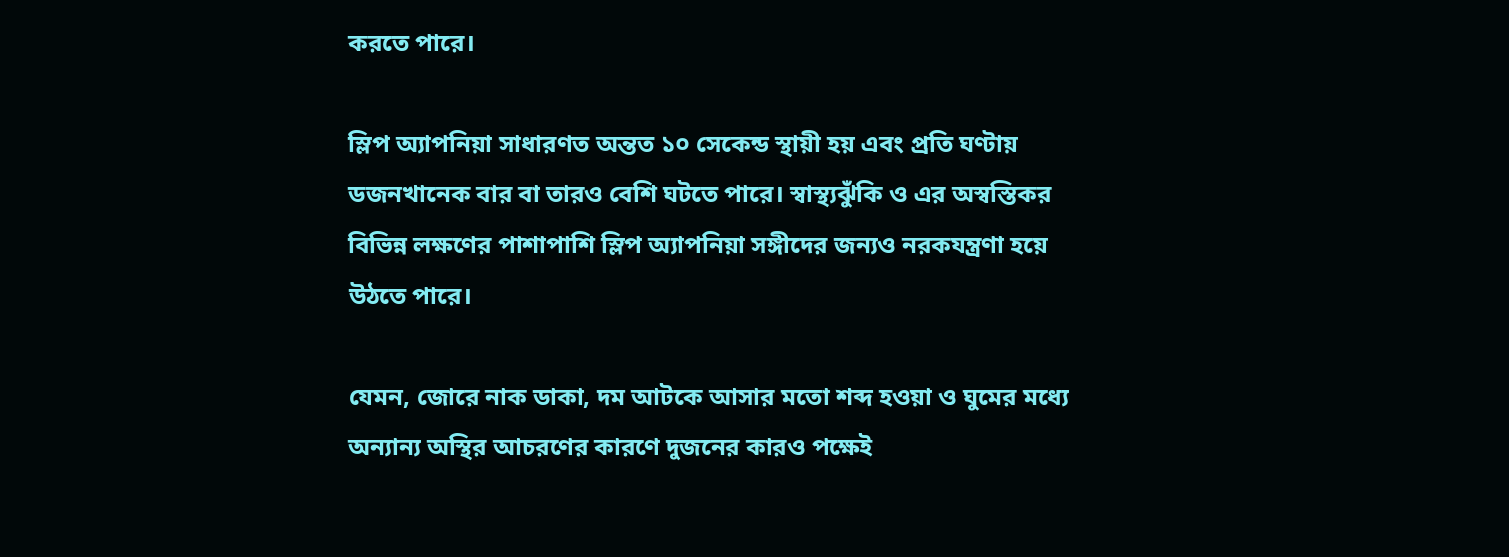করতে পারে।

স্লিপ অ্যাপনিয়া সাধারণত অন্তত ১০ সেকেন্ড স্থায়ী হয় এবং প্রতি ঘণ্টায় ডজনখানেক বার বা তারও বেশি ঘটতে পারে। স্বাস্থ্যঝুঁকি ও এর অস্বস্তিকর বিভিন্ন লক্ষণের পাশাপাশি স্লিপ অ্যাপনিয়া সঙ্গীদের জন্যও নরকযন্ত্রণা হয়ে উঠতে পারে।

যেমন, জোরে নাক ডাকা, দম আটকে আসার মতো শব্দ হওয়া ও ঘুমের মধ্যে অন্যান্য অস্থির আচরণের কারণে দুজনের কারও পক্ষেই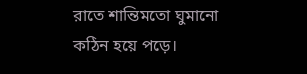রাতে শান্তিমতো ঘুমানো কঠিন হয়ে পড়ে।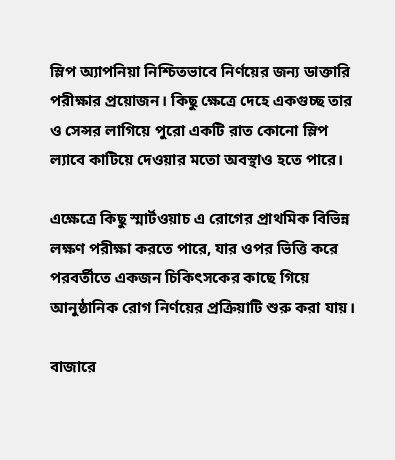স্লিপ অ্যাপনিয়া নিশ্চিতভাবে নির্ণয়ের জন্য ডাক্তারি পরীক্ষার প্রয়োজন। কিছু ক্ষেত্রে দেহে একগুচ্ছ তার ও সেন্সর লাগিয়ে পুরো একটি রাত কোনো স্লিপ ল্যাবে কাটিয়ে দেওয়ার মতো অবস্থাও হতে পারে।

এক্ষেত্রে কিছু স্মার্টওয়াচ এ রোগের প্রাথমিক বিভিন্ন লক্ষণ পরীক্ষা করতে পারে, যার ওপর ভিত্তি করে পরবর্তীতে একজন চিকিৎসকের কাছে গিয়ে আনুষ্ঠানিক রোগ নির্ণয়ের প্রক্রিয়াটি শুরু করা যায়।

বাজারে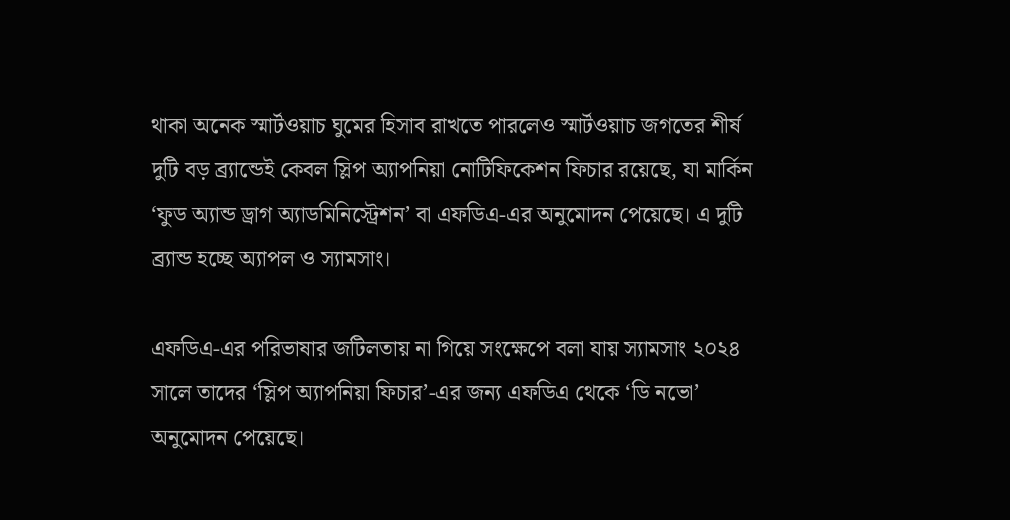থাকা অনেক স্মার্টওয়াচ ঘুমের হিসাব রাখতে পারলেও স্মার্টওয়াচ জগতের শীর্ষ দুটি বড় ব্র্যান্ডেই কেবল স্লিপ অ্যাপনিয়া নোটিফিকেশন ফিচার রয়েছে, যা মার্কিন ‘ফুড অ্যান্ড ড্রাগ অ্যাডমিনিস্ট্রেশন’ বা এফডিএ-এর অনুমোদন পেয়েছে। এ দুটি ব্র্যান্ড হচ্ছে অ্যাপল ও স্যামসাং।

এফডিএ-এর পরিভাষার জটিলতায় না গিয়ে সংক্ষেপে বলা যায় স্যামসাং ২০২৪ সালে তাদের ‘স্লিপ অ্যাপনিয়া ফিচার’-এর জন্য এফডিএ থেকে ‘ডি নভো’ অনুমোদন পেয়েছে।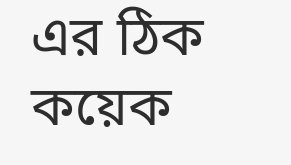এর ঠিক কয়েক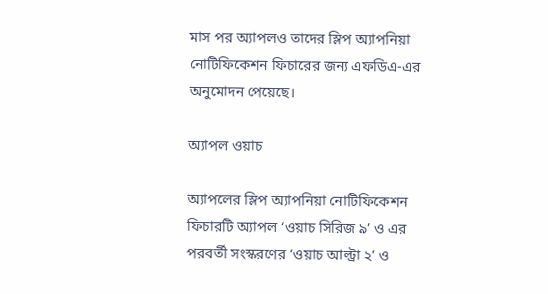মাস পর অ্যাপলও তাদের স্লিপ অ্যাপনিয়া নোটিফিকেশন ফিচারের জন্য এফডিএ-এর অনুমোদন পেয়েছে।

অ্যাপল ওয়াচ

অ্যাপলের স্লিপ অ্যাপনিয়া নোটিফিকেশন ফিচারটি অ্যাপল ‘ওয়াচ সিরিজ ৯’ ও এর পরবর্তী সংস্করণের ‘ওয়াচ আল্ট্রা ২’ ও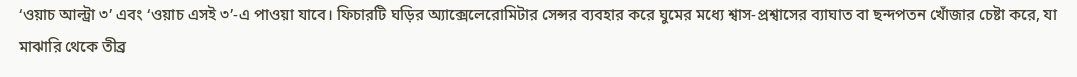‘ওয়াচ আল্ট্রা ৩’ এবং ‘ওয়াচ এসই ৩’-এ পাওয়া যাবে। ফিচারটি ঘড়ির অ্যাক্সেলেরোমিটার সেন্সর ব্যবহার করে ঘুমের মধ্যে শ্বাস-প্রশ্বাসের ব্যাঘাত বা ছন্দপতন খোঁজার চেষ্টা করে, যা মাঝারি থেকে তীব্র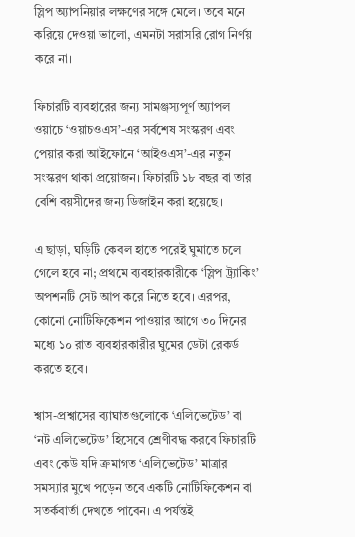স্লিপ অ্যাপনিয়ার লক্ষণের সঙ্গে মেলে। তবে মনে করিয়ে দেওয়া ভালো, এমনটা সরাসরি রোগ নির্ণয় করে না।

ফিচারটি ব্যবহারের জন্য সামঞ্জস্যপূর্ণ অ্যাপল ওয়াচে ‘ওয়াচওএস’-এর সর্বশেষ সংস্করণ এবং পেয়ার করা আইফোনে ‘আইওএস’-এর নতুন সংস্করণ থাকা প্রয়োজন। ফিচারটি ১৮ বছর বা তার বেশি বয়সীদের জন্য ডিজাইন করা হয়েছে।

এ ছাড়া, ঘড়িটি কেবল হাতে পরেই ঘুমাতে চলে গেলে হবে না; প্রথমে ব্যবহারকারীকে ‘স্লিপ ট্র্যাকিং’ অপশনটি সেট আপ করে নিতে হবে। এরপর, কোনো নোটিফিকেশন পাওয়ার আগে ৩০ দিনের মধ্যে ১০ রাত ব্যবহারকারীর ঘুমের ডেটা রেকর্ড করতে হবে।

শ্বাস-প্রশ্বাসের ব্যাঘাতগুলোকে ‘এলিভেটেড’ বা ‘নট এলিভেটেড’ হিসেবে শ্রেণীবদ্ধ করবে ফিচারটি এবং কেউ যদি ক্রমাগত ‘এলিভেটেড’ মাত্রার সমস্যার মুখে পড়েন তবে একটি নোটিফিকেশন বা সতর্কবার্তা দেখতে পাবেন। এ পর্যন্তই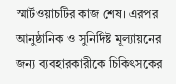স্মার্টওয়াচটির কাজ শেষ। এরপর আনুষ্ঠানিক ও সুনির্দিষ্ট মূল্যায়নের জন্য ব্যবহারকারীকে চিকিৎসকের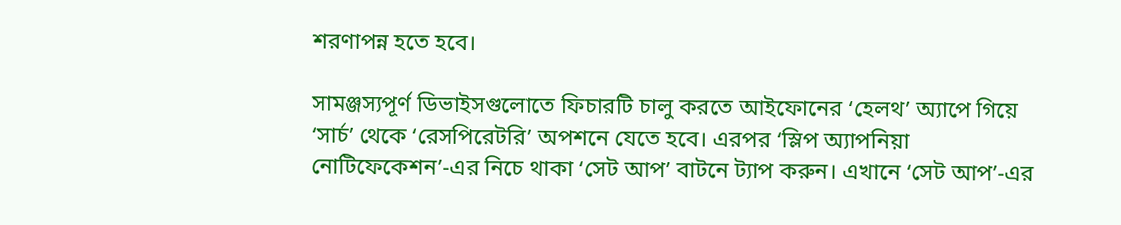শরণাপন্ন হতে হবে।

সামঞ্জস্যপূর্ণ ডিভাইসগুলোতে ফিচারটি চালু করতে আইফোনের ‘হেলথ’ অ্যাপে গিয়ে ‘সার্চ’ থেকে ‘রেসপিরেটরি’ অপশনে যেতে হবে। এরপর ‘স্লিপ অ্যাপনিয়া নোটিফেকেশন’-এর নিচে থাকা ‘সেট আপ’ বাটনে ট্যাপ করুন। এখানে ‘সেট আপ’-এর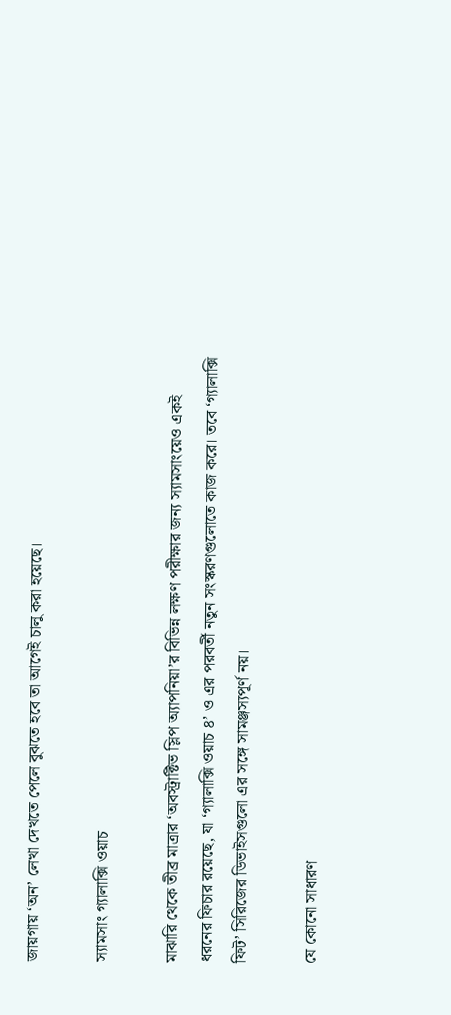জায়গায় ‘অন’ লেখা দেখতে পেলে বুঝতে হবে তা আগেই চালু করা হয়েছে।

স্যামসাং গ্যালাক্সি ওয়াচ

মাঝারি থেকে তীব্র মাত্রার ‘অবস্ট্রাক্টিভ স্লিপ অ্যাপনিয়া’র বিভিন্ন লক্ষণ পরীক্ষার জন্য স্যামসাংয়েও একই ধরনের ফিচার রয়েছে, যা ‘গ্যালাক্সি ওয়াচ ৪’ ও এর পরবর্তী নতুন সংস্করণগুলোতে কাজ করে। তবে ‘গ্যালাক্সি ফিট’ সিরিজের ডিভাইসগুলো এর সঙ্গে সামঞ্জস্যপূর্ণ নয়।

যে কোনো সাধারণ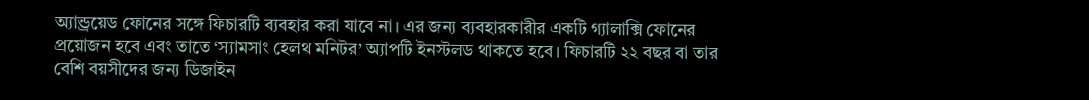অ্যান্ড্রয়েড ফোনের সঙ্গে ফিচারটি ব্যবহার করা যাবে না। এর জন্য ব্যবহারকারীর একটি গ্যালাক্সি ফোনের প্রয়োজন হবে এবং তাতে ‘স্যামসাং হেলথ মনিটর’ অ্যাপটি ইনস্টলড থাকতে হবে। ফিচারটি ২২ বছর বা তার বেশি বয়সীদের জন্য ডিজাইন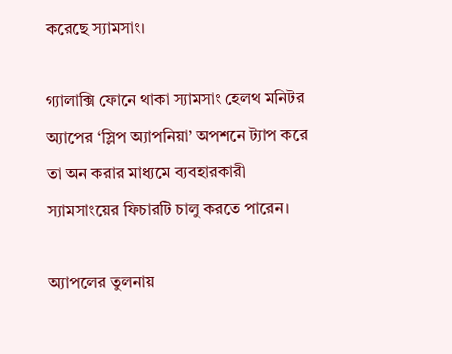করেছে স্যামসাং।

গ্যালাক্সি ফোনে থাকা স্যামসাং হেলথ মনিটর অ্যাপের ‘স্লিপ অ্যাপনিয়া’ অপশনে ট্যাপ করে তা অন করার মাধ্যমে ব্যবহারকারী স্যামসাংয়ের ফিচারটি চালু করতে পারেন।

অ্যাপলের তুলনায়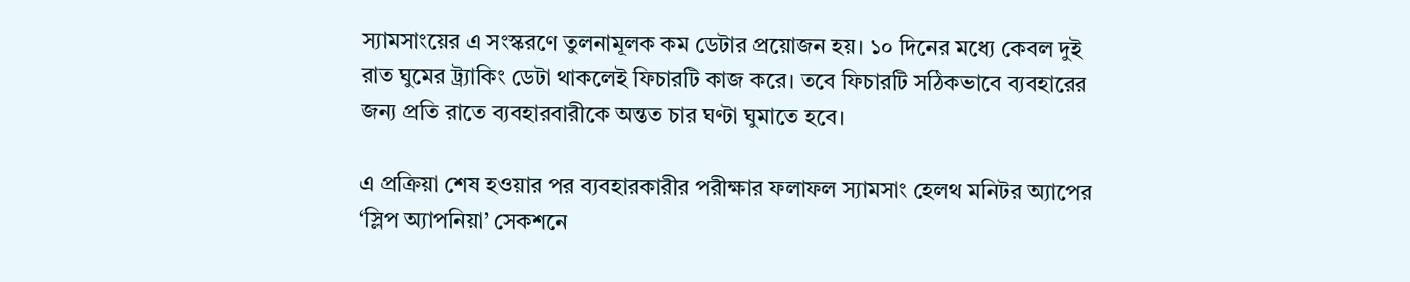স্যামসাংয়ের এ সংস্করণে তুলনামূলক কম ডেটার প্রয়োজন হয়। ১০ দিনের মধ্যে কেবল দুই রাত ঘুমের ট্র্যাকিং ডেটা থাকলেই ফিচারটি কাজ করে। তবে ফিচারটি সঠিকভাবে ব্যবহারের জন্য প্রতি রাতে ব্যবহারবারীকে অন্তত চার ঘণ্টা ঘুমাতে হবে।

এ প্রক্রিয়া শেষ হওয়ার পর ব্যবহারকারীর পরীক্ষার ফলাফল স্যামসাং হেলথ মনিটর অ্যাপের ‘স্লিপ অ্যাপনিয়া’ সেকশনে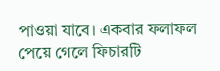পাওয়া যাবে। একবার ফলাফল পেয়ে গেলে ফিচারটি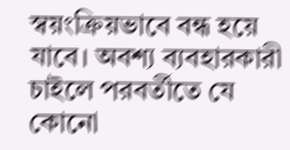স্বয়ংক্রিয়ভাবে বন্ধ হয়ে যাবে। অবশ্য ব্যবহারকারী চাইলে পরবর্তীতে যে কোনো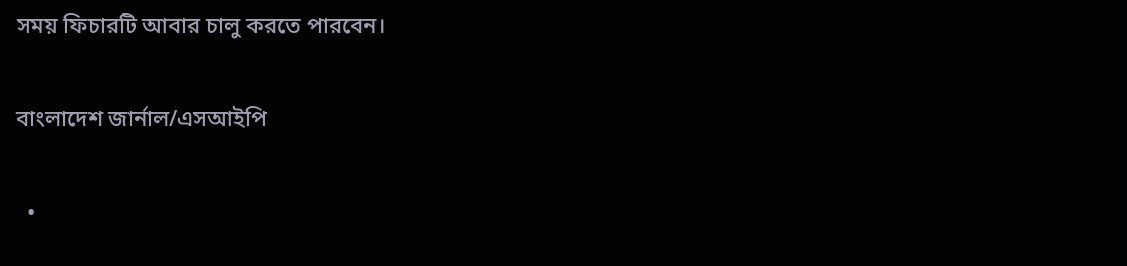সময় ফিচারটি আবার চালু করতে পারবেন।

বাংলাদেশ জার্নাল/এসআইপি

  •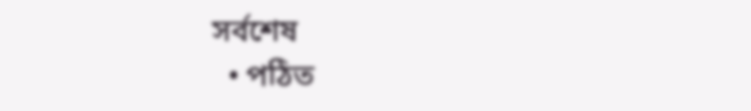সর্বশেষ
  • পঠিত